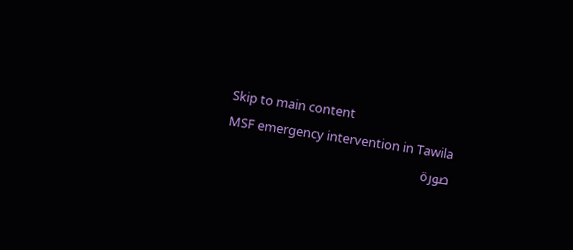Skip to main content
MSF emergency intervention in Tawila
صورة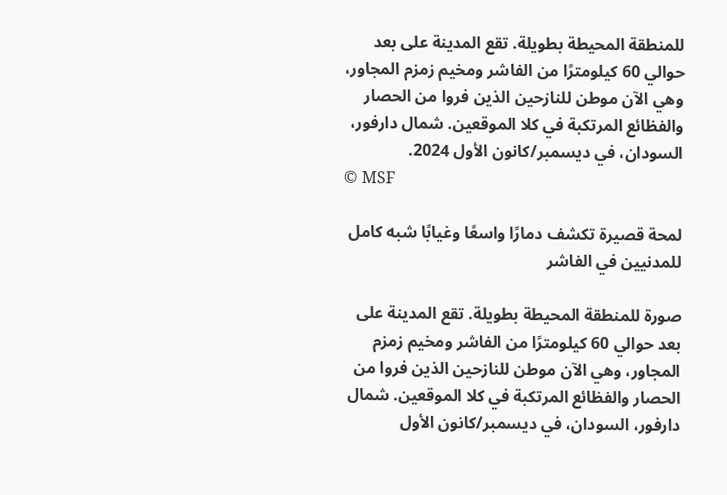للمنطقة المحيطة بطويلة. تقع المدينة على بعد حوالي 60 كيلومترًا من الفاشر ومخيم زمزم المجاور، وهي الآن موطن للنازحين الذين فروا من الحصار والفظائع المرتكبة في كلا الموقعين. شمال دارفور، السودان، في ديسمبر/كانون الأول 2024.
© MSF

لمحة قصيرة تكشف دمارًا واسعًا وغيابًا شبه كامل للمدنيين في الفاشر

صورة للمنطقة المحيطة بطويلة. تقع المدينة على بعد حوالي 60 كيلومترًا من الفاشر ومخيم زمزم المجاور، وهي الآن موطن للنازحين الذين فروا من الحصار والفظائع المرتكبة في كلا الموقعين. شمال دارفور، السودان، في ديسمبر/كانون الأول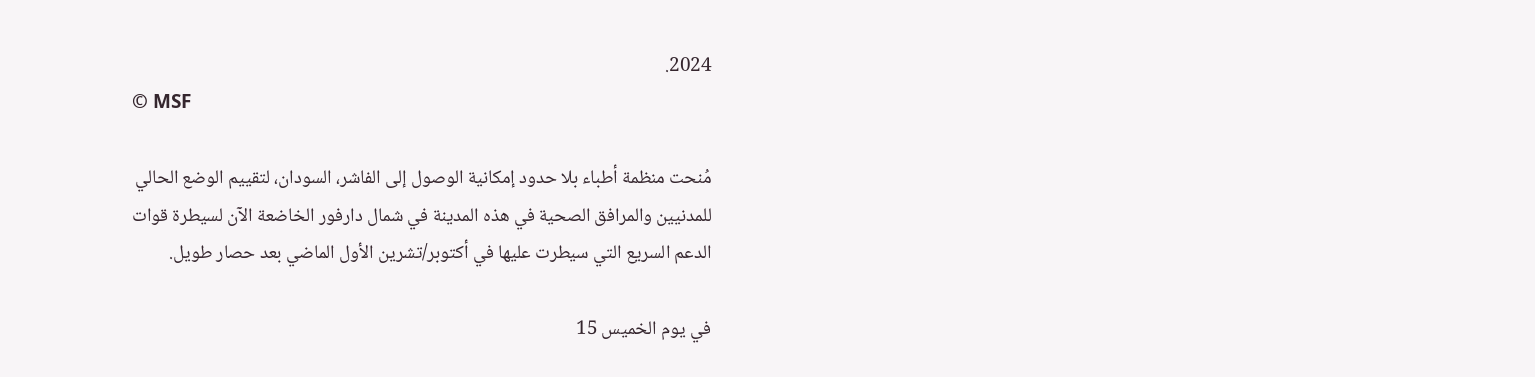2024.
© MSF

مُنحت منظمة أطباء بلا حدود إمكانية الوصول إلى الفاشر، السودان، لتقييم الوضع الحالي للمدنيين والمرافق الصحية في هذه المدينة في شمال دارفور الخاضعة الآن لسيطرة قوات الدعم السريع التي سيطرت عليها في أكتوبر/تشرين الأول الماضي بعد حصار طويل.

في يوم الخميس 15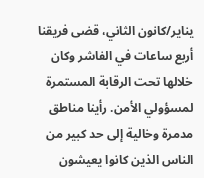يناير/كانون الثاني، قضى فريقنا أربع ساعات في الفاشر وكان خلالها تحت الرقابة المستمرة لمسؤولي الأمن. رأينا مناطق مدمرة وخالية إلى حد كبير من الناس الذين كانوا يعيشون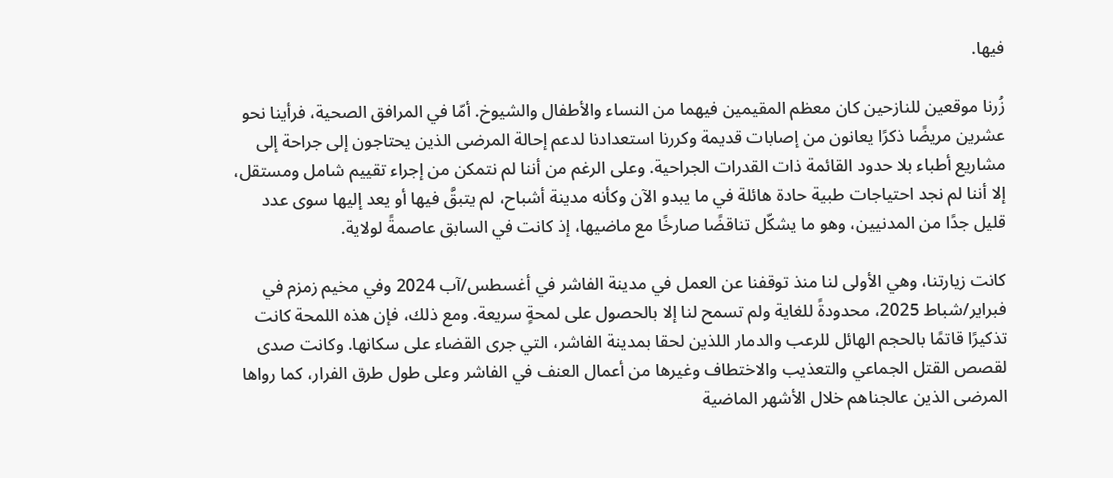فيها.

زُرنا موقعين للنازحين كان معظم المقيمين فيهما من النساء والأطفال والشيوخ. أمّا في المرافق الصحية، فرأينا نحو عشرين مريضًا ذكرًا يعانون من إصابات قديمة وكررنا استعدادنا لدعم إحالة المرضى الذين يحتاجون إلى جراحة إلى مشاريع أطباء بلا حدود القائمة ذات القدرات الجراحية. وعلى الرغم من أننا لم نتمكن من إجراء تقييم شامل ومستقل، إلا أننا لم نجد احتياجات طبية حادة هائلة في ما يبدو الآن وكأنه مدينة أشباح، لم يتبقَّ فيها أو يعد إليها سوى عدد قليل جدًا من المدنيين، وهو ما يشكّل تناقضًا صارخًا مع ماضيها، إذ كانت في السابق عاصمةً لولاية.

كانت زيارتنا، وهي الأولى لنا منذ توقفنا عن العمل في مدينة الفاشر في أغسطس/آب 2024 وفي مخيم زمزم في فبراير/شباط 2025، محدودةً للغاية ولم تسمح لنا إلا بالحصول على لمحةٍ سريعة. ومع ذلك، فإن هذه اللمحة كانت تذكيرًا قاتمًا بالحجم الهائل للرعب والدمار اللذين لحقا بمدينة الفاشر، التي جرى القضاء على سكانها. وكانت صدى لقصص القتل الجماعي والتعذيب والاختطاف وغيرها من أعمال العنف في الفاشر وعلى طول طرق الفرار، كما رواها المرضى الذين عالجناهم خلال الأشهر الماضية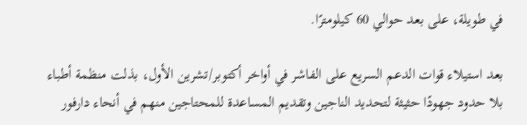في طويلة، على بعد حوالي 60 كيلومترًا.

بعد استيلاء قوات الدعم السريع على الفاشر في أواخر أكتوبر/تشرين الأول، بذلت منظمة أطباء بلا حدود جهودًا حثيثة لتحديد الناجين وتقديم المساعدة للمحتاجين منهم في أنحاء دارفور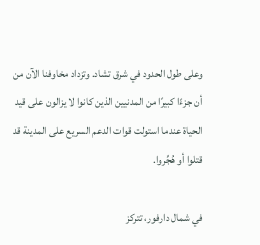وعلى طول الحدود في شرق تشاد. وتزداد مخاوفنا الآن من أن جزءًا كبيرًا من المدنيين الذين كانوا لا يزالون على قيد الحياة عندما استولت قوات الدعم السريع على المدينة قد قتلوا أو هُجِّروا.

في شمال دارفور، تتركز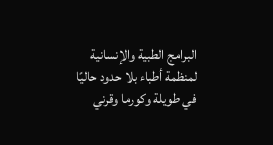البرامج الطبية والإنسانية لمنظمة أطباء بلا حدود حاليًا في طويلة وكورما وقرني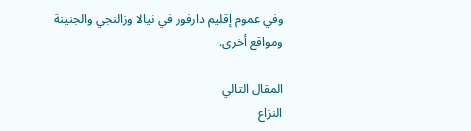وفي عموم إقليم دارفور في نيالا وزالنجي والجنينة ومواقع أخرى.

المقال التالي
النزاع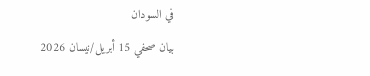في السودان
بيان صحفي 15 أبريل/نيسان 2026